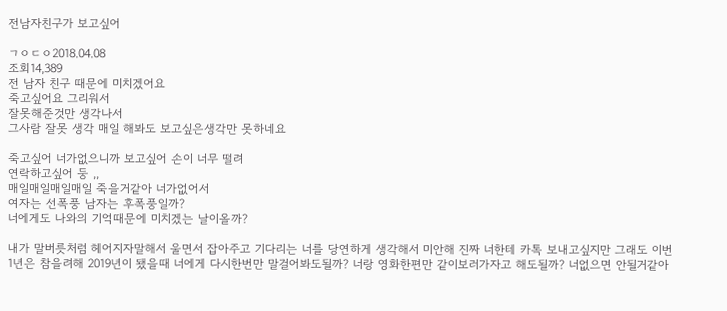전남자친구가 보고싶어

ㄱㅇㄷㅇ2018.04.08
조회14,389
전 남자 친구 때문에 미치겠어요
죽고싶어요 그리워서
잘못해준것만 생각나서
그사람 잘못 생각 매일 해봐도 보고싶은생각만 못하네요

죽고싶어 너가없으니까 보고싶어 손이 너무 떨려
연락하고싶어 둥 ,,
매일매일매일매일 죽을거같아 너가없어서
여자는 선폭풍 남자는 후폭풍일까?
너에게도 나와의 기억때문에 미치겠는 날이올까?

내가 말버릇처럼 헤어지자말해서 울면서 잡아주고 기다리는 너를 당연하게 생각해서 미안해 진짜 너한테 카톡 보내고싶지만 그래도 이번 1년은 참을려해 2019년이 됐을때 너에게 다시한번만 말걸어봐도될까? 너랑 영화한편만 같이보러가자고 해도될까? 너없으면 안될거같아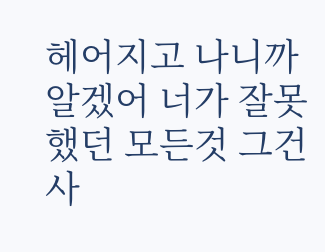헤어지고 나니까 알겠어 너가 잘못했던 모든것 그건 사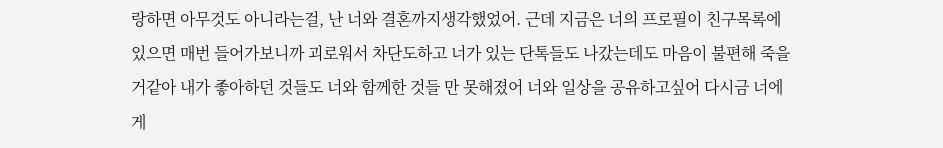랑하면 아무것도 아니라는걸, 난 너와 결혼까지생각했었어. 근데 지금은 너의 프로필이 친구목록에 있으면 매번 들어가보니까 괴로워서 차단도하고 너가 있는 단톡들도 나갔는데도 마음이 불편해 죽을거같아 내가 좋아하던 것들도 너와 함께한 것들 만 못해졌어 너와 일상을 공유하고싶어 다시금 너에게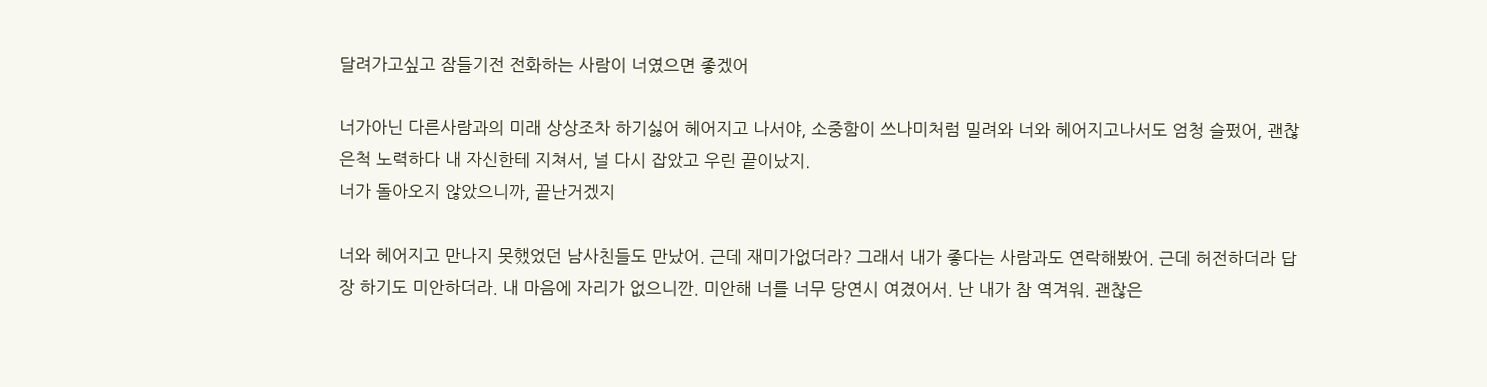달려가고싶고 잠들기전 전화하는 사람이 너였으면 좋겠어

너가아닌 다른사람과의 미래 상상조차 하기싫어 헤어지고 나서야, 소중함이 쓰나미처럼 밀려와 너와 헤어지고나서도 엄청 슬펐어, 괜찮은척 노력하다 내 자신한테 지쳐서, 널 다시 잡았고 우린 끝이났지.
너가 돌아오지 않았으니까, 끝난거겠지

너와 헤어지고 만나지 못했었던 남사친들도 만났어. 근데 재미가없더라? 그래서 내가 좋다는 사람과도 연락해봤어. 근데 허전하더라 답장 하기도 미안하더라. 내 마음에 자리가 없으니깐. 미안해 너를 너무 당연시 여겼어서. 난 내가 참 역겨워. 괜찮은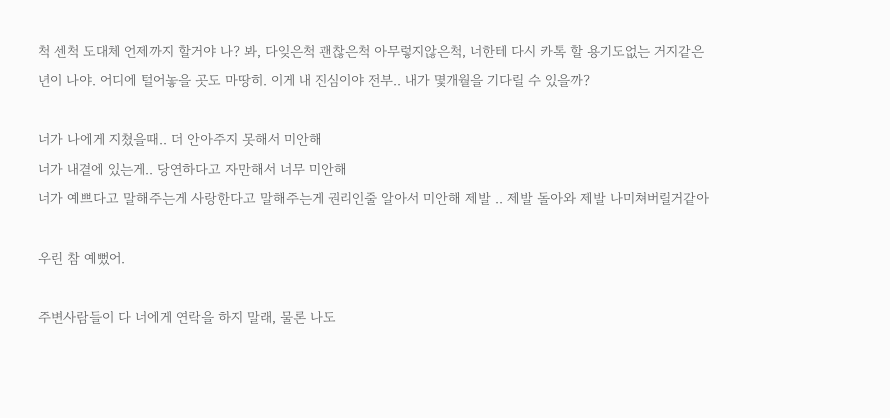척 센척 도대체 언제까지 할거야 나? 봐, 다잊은척 괜찮은척 아무렇지않은척, 너한테 다시 카톡 할 용기도없는 거지같은년이 나야. 어디에 털어놓을 곳도 마땅히. 이게 내 진심이야 전부.. 내가 몇개월을 기다릴 수 있을까?

너가 나에게 지쳤을때.. 더 안아주지 못해서 미안해
너가 내곁에 있는게.. 당연하다고 자만해서 너무 미안해
너가 예쁘다고 말해주는게 사랑한다고 말해주는게 권리인줄 알아서 미안해 제발 .. 제발 돌아와 제발 나미쳐버릴거같아

우린 참 예뻤어.

주변사람들이 다 너에게 연락을 하지 말래, 물론 나도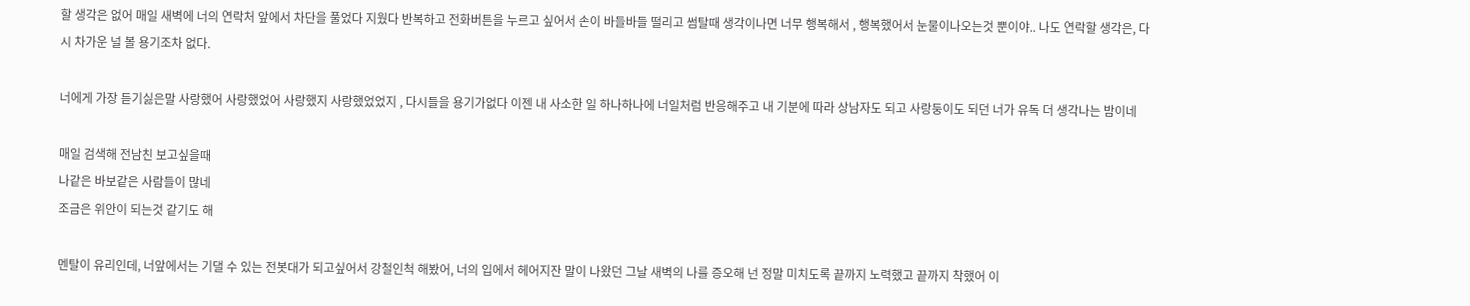할 생각은 없어 매일 새벽에 너의 연락처 앞에서 차단을 풀었다 지웠다 반복하고 전화버튼을 누르고 싶어서 손이 바들바들 떨리고 썸탈때 생각이나면 너무 행복해서 , 행복했어서 눈물이나오는것 뿐이야.. 나도 연락할 생각은, 다시 차가운 널 볼 용기조차 없다.

너에게 가장 듣기싫은말 사랑했어 사랑했었어 사랑했지 사랑했었었지 , 다시들을 용기가없다 이젠 내 사소한 일 하나하나에 너일처럼 반응해주고 내 기분에 따라 상남자도 되고 사랑둥이도 되던 너가 유독 더 생각나는 밤이네

매일 검색해 전남친 보고싶을때
나같은 바보같은 사람들이 많네
조금은 위안이 되는것 같기도 해

멘탈이 유리인데, 너앞에서는 기댈 수 있는 전봇대가 되고싶어서 강철인척 해봤어, 너의 입에서 헤어지잔 말이 나왔던 그날 새벽의 나를 증오해 넌 정말 미치도록 끝까지 노력했고 끝까지 착했어 이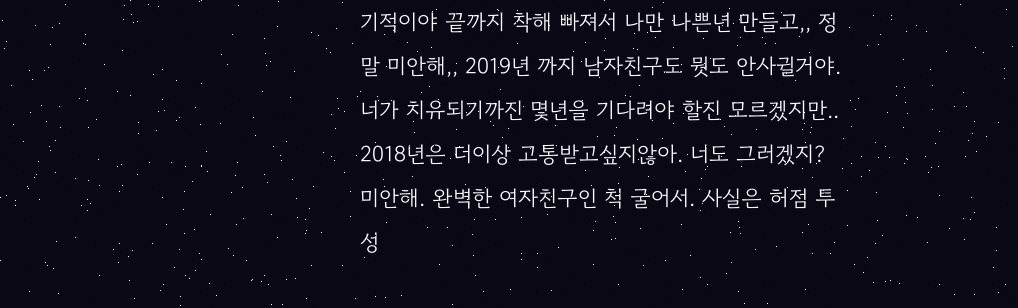기적이야 끝까지 착해 빠져서 나만 나쁜년 만들고,, 정말 미안해,, 2019년 까지 남자친구도 뭣도 안사귈거야. 너가 치유되기까진 몇년을 기다려야 할진 모르겠지만.. 2018년은 더이상 고통받고싶지않아. 너도 그러겠지? 미안해. 완벽한 여자친구인 척 굴어서. 사실은 허점 투성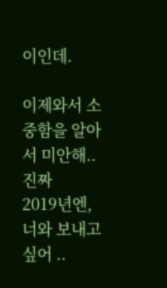이인데.

이제와서 소중함을 알아서 미안해.. 진짜
2019년엔, 너와 보내고싶어 ..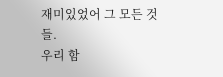재미있었어 그 모든 것들.
우리 함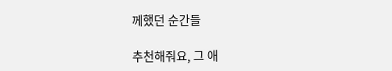께했던 순간들

추천해줘요, 그 애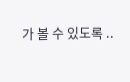가 볼 수 있도록 ..